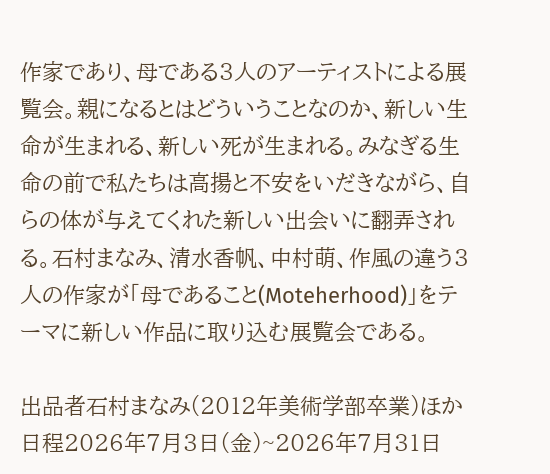作家であり、母である3人のアーティストによる展覧会。親になるとはどういうことなのか、新しい生命が生まれる、新しい死が生まれる。みなぎる生命の前で私たちは高揚と不安をいだきながら、自らの体が与えてくれた新しい出会いに翻弄される。石村まなみ、清水香帆、中村萌、作風の違う3人の作家が「母であること(Moteherhood)」をテーマに新しい作品に取り込む展覧会である。

出品者石村まなみ(2012年美術学部卒業)ほか
日程2026年7月3日(金)~2026年7月31日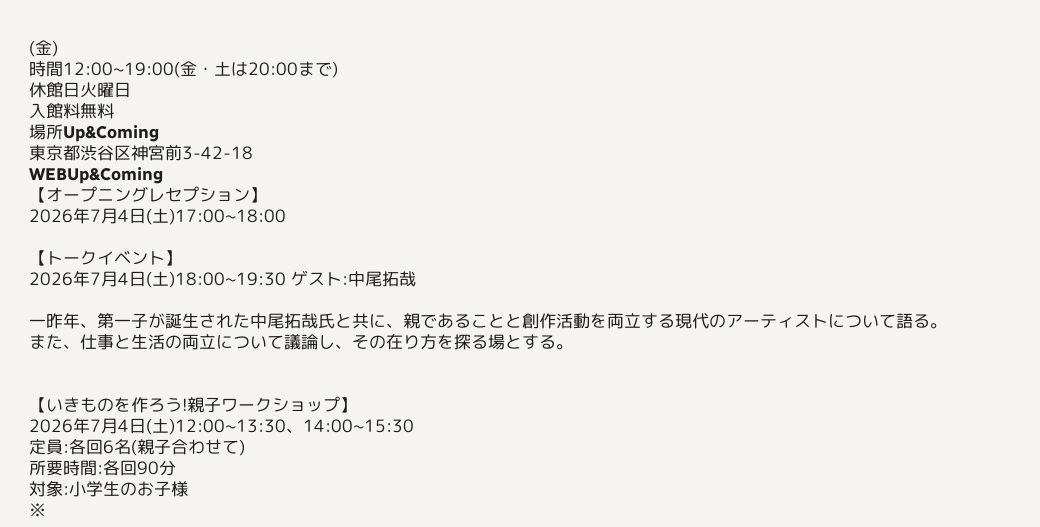(金)
時間12:00~19:00(金・土は20:00まで)
休館日火曜日
入館料無料
場所Up&Coming
東京都渋谷区神宮前3-42-18
WEBUp&Coming
【オープニングレセプション】
2026年7月4日(土)17:00~18:00

【トークイベント】
2026年7月4日(土)18:00~19:30 ゲスト:中尾拓哉

一昨年、第一子が誕生された中尾拓哉氏と共に、親であることと創作活動を両立する現代のアーティストについて語る。また、仕事と生活の両立について議論し、その在り方を探る場とする。


【いきものを作ろう!親子ワークショップ】
2026年7月4日(土)12:00~13:30、14:00~15:30
定員:各回6名(親子合わせて)
所要時間:各回90分
対象:小学生のお子様
※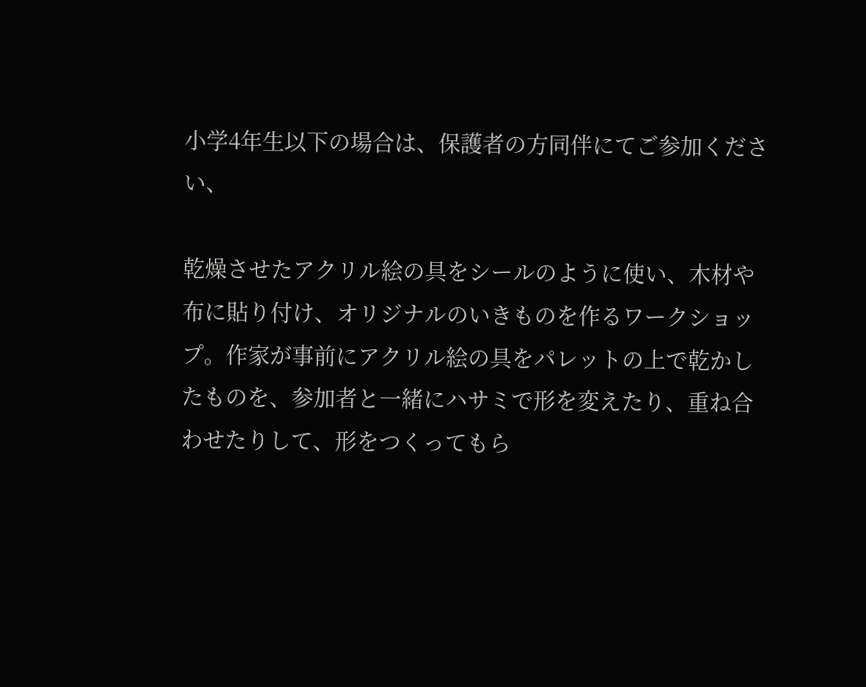小学4年生以下の場合は、保護者の方同伴にてご参加ください、

乾燥させたアクリル絵の具をシールのように使い、木材や布に貼り付け、オリジナルのいきものを作るワークショップ。作家が事前にアクリル絵の具をパレットの上で乾かしたものを、参加者と一緒にハサミで形を変えたり、重ね合わせたりして、形をつくってもら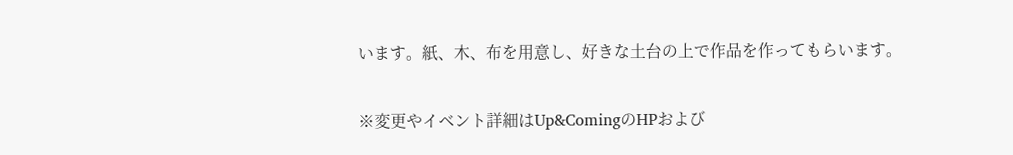います。紙、木、布を用意し、好きな土台の上で作品を作ってもらいます。

※変更やイベント詳細はUp&ComingのHPおよび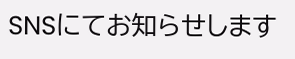SNSにてお知らせします